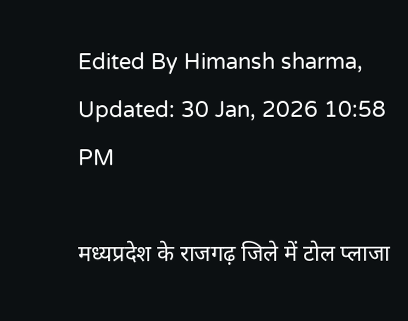Edited By Himansh sharma, Updated: 30 Jan, 2026 10:58 PM

मध्यप्रदेश के राजगढ़ जिले में टोल प्लाजा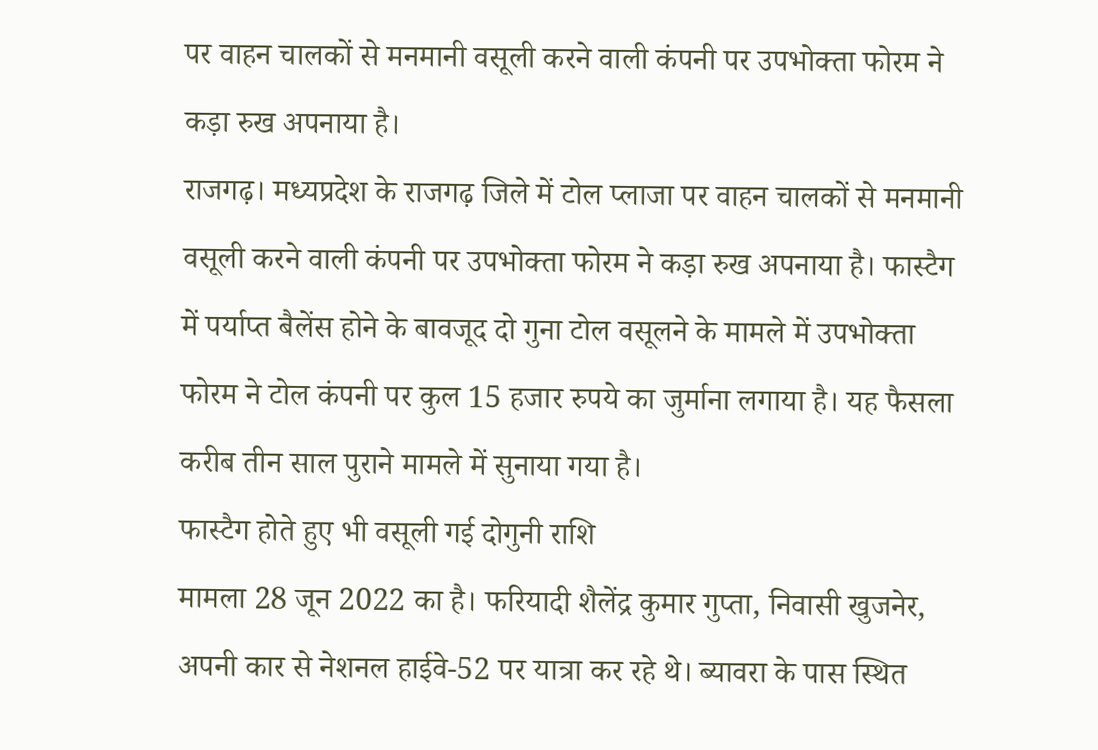पर वाहन चालकों से मनमानी वसूली करने वाली कंपनी पर उपभोक्ता फोरम ने कड़ा रुख अपनाया है।
राजगढ़। मध्यप्रदेश के राजगढ़ जिले में टोल प्लाजा पर वाहन चालकों से मनमानी वसूली करने वाली कंपनी पर उपभोक्ता फोरम ने कड़ा रुख अपनाया है। फास्टैग में पर्याप्त बैलेंस होने के बावजूद दो गुना टोल वसूलने के मामले में उपभोक्ता फोरम ने टोल कंपनी पर कुल 15 हजार रुपये का जुर्माना लगाया है। यह फैसला करीब तीन साल पुराने मामले में सुनाया गया है।
फास्टैग होते हुए भी वसूली गई दोगुनी राशि
मामला 28 जून 2022 का है। फरियादी शैलेंद्र कुमार गुप्ता, निवासी खुजनेर, अपनी कार से नेशनल हाईवे-52 पर यात्रा कर रहे थे। ब्यावरा के पास स्थित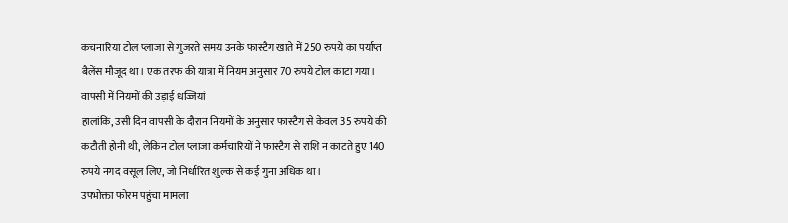कचनारिया टोल प्लाजा से गुजरते समय उनके फास्टैग खाते में 250 रुपये का पर्याप्त बैलेंस मौजूद था। एक तरफ की यात्रा में नियम अनुसार 70 रुपये टोल काटा गया।
वापसी में नियमों की उड़ाई धज्जियां
हालांकि, उसी दिन वापसी के दौरान नियमों के अनुसार फास्टैग से केवल 35 रुपये की कटौती होनी थी, लेकिन टोल प्लाजा कर्मचारियों ने फास्टैग से राशि न काटते हुए 140 रुपये नगद वसूल लिए, जो निर्धारित शुल्क से कई गुना अधिक था।
उपभोक्ता फोरम पहुंचा मामला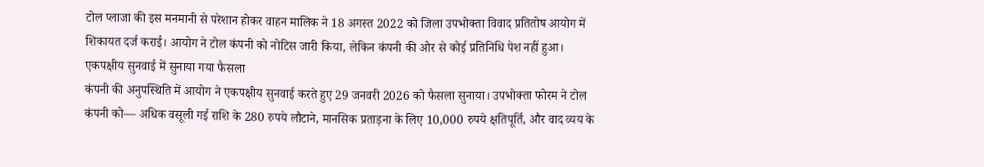टोल प्लाजा की इस मनमानी से परेशान होकर वाहन मालिक ने 18 अगस्त 2022 को जिला उपभोक्ता विवाद प्रतितोष आयोग में शिकायत दर्ज कराई। आयोग ने टोल कंपनी को नोटिस जारी किया, लेकिन कंपनी की ओर से कोई प्रतिनिधि पेश नहीं हुआ।
एकपक्षीय सुनवाई में सुनाया गया फैसला
कंपनी की अनुपस्थिति में आयोग ने एकपक्षीय सुनवाई करते हुए 29 जनवरी 2026 को फैसला सुनाया। उपभोक्ता फोरम ने टोल कंपनी को— अधिक वसूली गई राशि के 280 रुपये लौटाने, मानसिक प्रताड़ना के लिए 10,000 रुपये क्षतिपूर्ति, और वाद व्यय के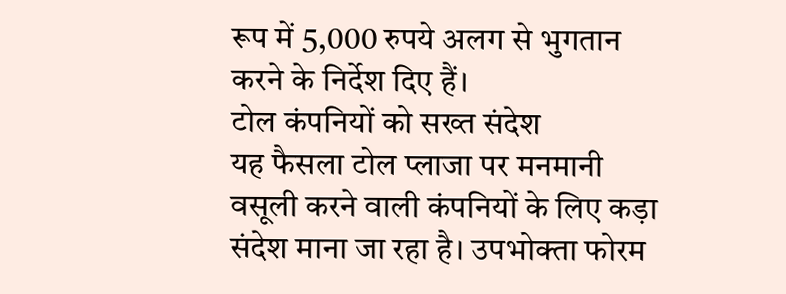रूप में 5,000 रुपये अलग से भुगतान करने के निर्देश दिए हैं।
टोल कंपनियों को सख्त संदेश
यह फैसला टोल प्लाजा पर मनमानी वसूली करने वाली कंपनियों के लिए कड़ा संदेश माना जा रहा है। उपभोक्ता फोरम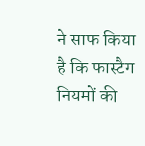ने साफ किया है कि फास्टैग नियमों की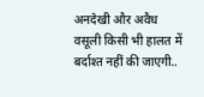अनदेखी और अवैध वसूली किसी भी हालत में बर्दाश्त नहीं की जाएगी..